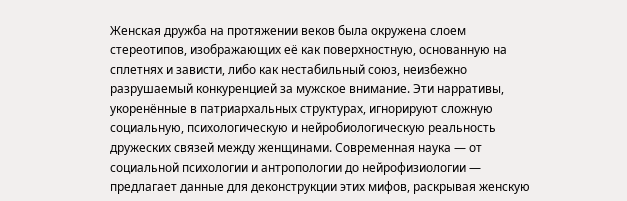Женская дружба на протяжении веков была окружена слоем стереотипов, изображающих её как поверхностную, основанную на сплетнях и зависти, либо как нестабильный союз, неизбежно разрушаемый конкуренцией за мужское внимание. Эти нарративы, укоренённые в патриархальных структурах, игнорируют сложную социальную, психологическую и нейробиологическую реальность дружеских связей между женщинами. Современная наука — от социальной психологии и антропологии до нейрофизиологии — предлагает данные для деконструкции этих мифов, раскрывая женскую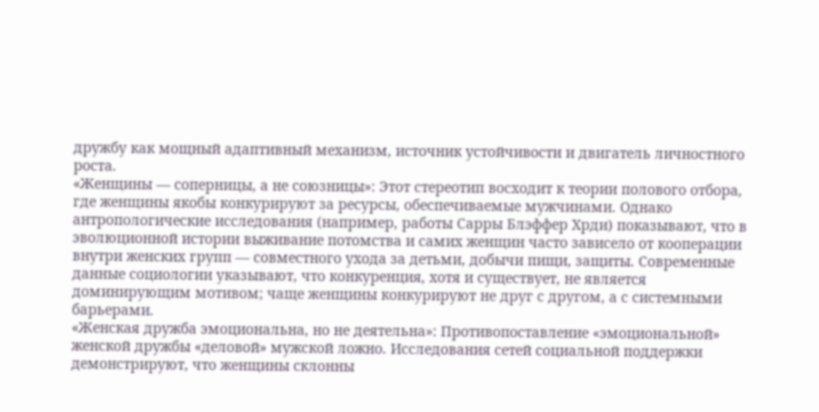дружбу как мощный адаптивный механизм, источник устойчивости и двигатель личностного роста.
«Женщины — соперницы, а не союзницы»: Этот стереотип восходит к теории полового отбора, где женщины якобы конкурируют за ресурсы, обеспечиваемые мужчинами. Однако антропологические исследования (например, работы Сарры Блэффер Хрди) показывают, что в эволюционной истории выживание потомства и самих женщин часто зависело от кооперации внутри женских групп — совместного ухода за детьми, добычи пищи, защиты. Современные данные социологии указывают, что конкуренция, хотя и существует, не является доминирующим мотивом; чаще женщины конкурируют не друг с другом, а с системными барьерами.
«Женская дружба эмоциональна, но не деятельна»: Противопоставление «эмоциональной» женской дружбы «деловой» мужской ложно. Исследования сетей социальной поддержки демонстрируют, что женщины склонны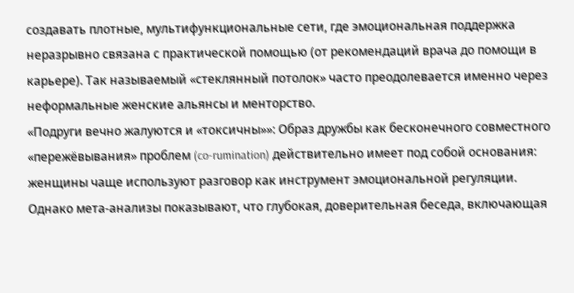создавать плотные, мультифункциональные сети, где эмоциональная поддержка неразрывно связана с практической помощью (от рекомендаций врача до помощи в карьере). Так называемый «стеклянный потолок» часто преодолевается именно через неформальные женские альянсы и менторство.
«Подруги вечно жалуются и «токсичны»»: Образ дружбы как бесконечного совместного «пережёвывания» проблем (co-rumination) действительно имеет под собой основания: женщины чаще используют разговор как инструмент эмоциональной регуляции. Однако мета-анализы показывают, что глубокая, доверительная беседа, включающая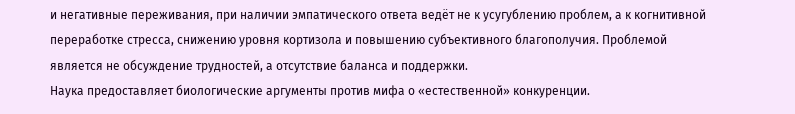и негативные переживания, при наличии эмпатического ответа ведёт не к усугублению проблем, а к когнитивной переработке стресса, снижению уровня кортизола и повышению субъективного благополучия. Проблемой является не обсуждение трудностей, а отсутствие баланса и поддержки.
Наука предоставляет биологические аргументы против мифа о «естественной» конкуренции.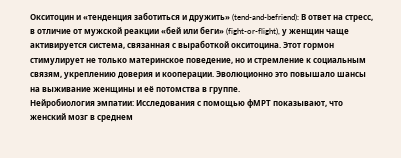Окситоцин и «тенденция заботиться и дружить» (tend-and-befriend): В ответ на стресс, в отличие от мужской реакции «бей или беги» (fight-or-flight), у женщин чаще активируется система, связанная с выработкой окситоцина. Этот гормон стимулирует не только материнское поведение, но и стремление к социальным связям, укреплению доверия и кооперации. Эволюционно это повышало шансы на выживание женщины и её потомства в группе.
Нейробиология эмпатии: Исследования с помощью фМРТ показывают, что женский мозг в среднем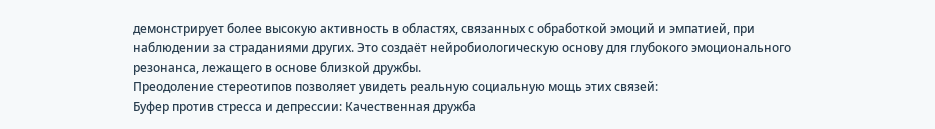демонстрирует более высокую активность в областях, связанных с обработкой эмоций и эмпатией, при наблюдении за страданиями других. Это создаёт нейробиологическую основу для глубокого эмоционального резонанса, лежащего в основе близкой дружбы.
Преодоление стереотипов позволяет увидеть реальную социальную мощь этих связей:
Буфер против стресса и депрессии: Качественная дружба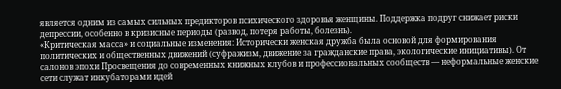является одним из самых сильных предикторов психического здоровья женщины. Поддержка подруг снижает риски депрессии, особенно в кризисные периоды (развод, потеря работы, болезнь).
«Критическая масса» и социальные изменения: Исторически женская дружба была основой для формирования политических и общественных движений (суфражизм, движение за гражданские права, экологические инициативы). От салонов эпохи Просвещения до современных книжных клубов и профессиональных сообществ — неформальные женские сети служат инкубаторами идей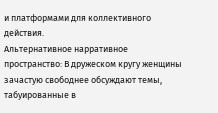и платформами для коллективного действия.
Альтернативное нарративное пространство: В дружеском кругу женщины зачастую свободнее обсуждают темы, табуированные в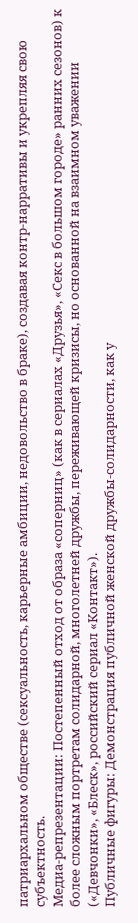патриархальном обществе (сексуальность, карьерные амбиции, недовольство в браке), создавая контр-нарративы и укрепляя свою субъектность.
Медиа-репрезентации: Постепенный отход от образа «соперниц» (как в сериалах «Друзья», «Секс в большом городе» ранних сезонов) к более сложным портретам солидарной, многолетней дружбы, переживающей кризисы, но основанной на взаимном уважении («Девчонки», «Блеск», российский сериал «Контакт»).
Публичные фигуры: Демонстрация публичной женской дружбы-солидарности, как у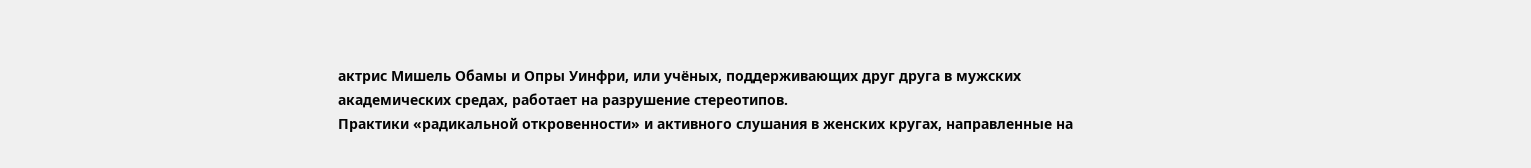актрис Мишель Обамы и Опры Уинфри, или учёных, поддерживающих друг друга в мужских академических средах, работает на разрушение стереотипов.
Практики «радикальной откровенности» и активного слушания в женских кругах, направленные на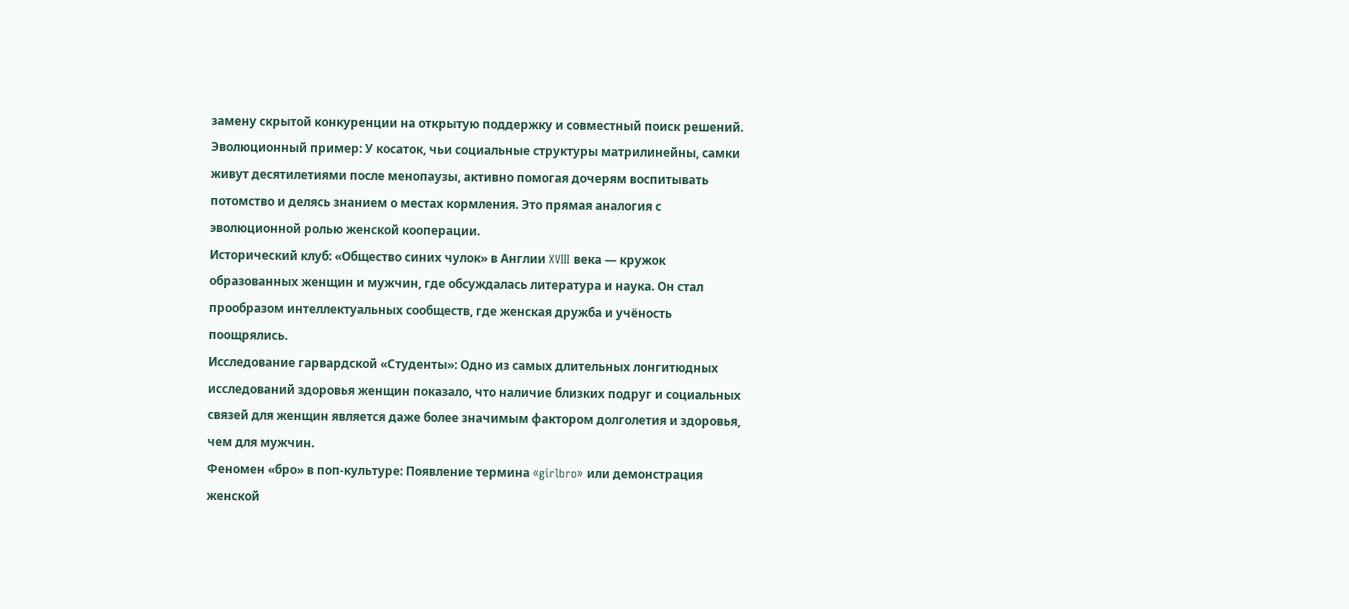замену скрытой конкуренции на открытую поддержку и совместный поиск решений.
Эволюционный пример: У косаток, чьи социальные структуры матрилинейны, самки живут десятилетиями после менопаузы, активно помогая дочерям воспитывать потомство и делясь знанием о местах кормления. Это прямая аналогия с эволюционной ролью женской кооперации.
Исторический клуб: «Общество синих чулок» в Англии XVIII века — кружок образованных женщин и мужчин, где обсуждалась литература и наука. Он стал прообразом интеллектуальных сообществ, где женская дружба и учёность поощрялись.
Исследование гарвардской «Студенты»: Одно из самых длительных лонгитюдных исследований здоровья женщин показало, что наличие близких подруг и социальных связей для женщин является даже более значимым фактором долголетия и здоровья, чем для мужчин.
Феномен «бро» в поп-культуре: Появление термина «girlbro» или демонстрация женской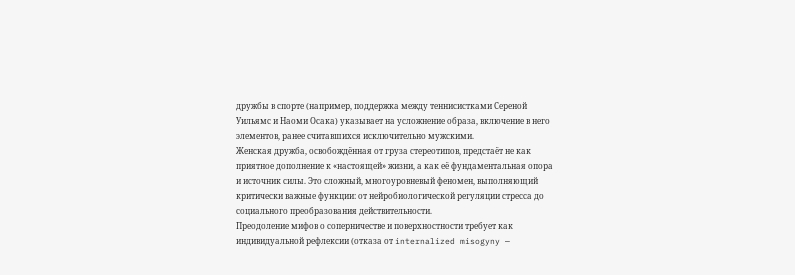дружбы в спорте (например, поддержка между теннисистками Сереной Уильямс и Наоми Осака) указывает на усложнение образа, включение в него элементов, ранее считавшихся исключительно мужскими.
Женская дружба, освобождённая от груза стереотипов, предстаёт не как приятное дополнение к «настоящей» жизни, а как её фундаментальная опора и источник силы. Это сложный, многоуровневый феномен, выполняющий критически важные функции: от нейробиологической регуляции стресса до социального преобразования действительности.
Преодоление мифов о соперничестве и поверхностности требует как индивидуальной рефлексии (отказа от internalized misogyny —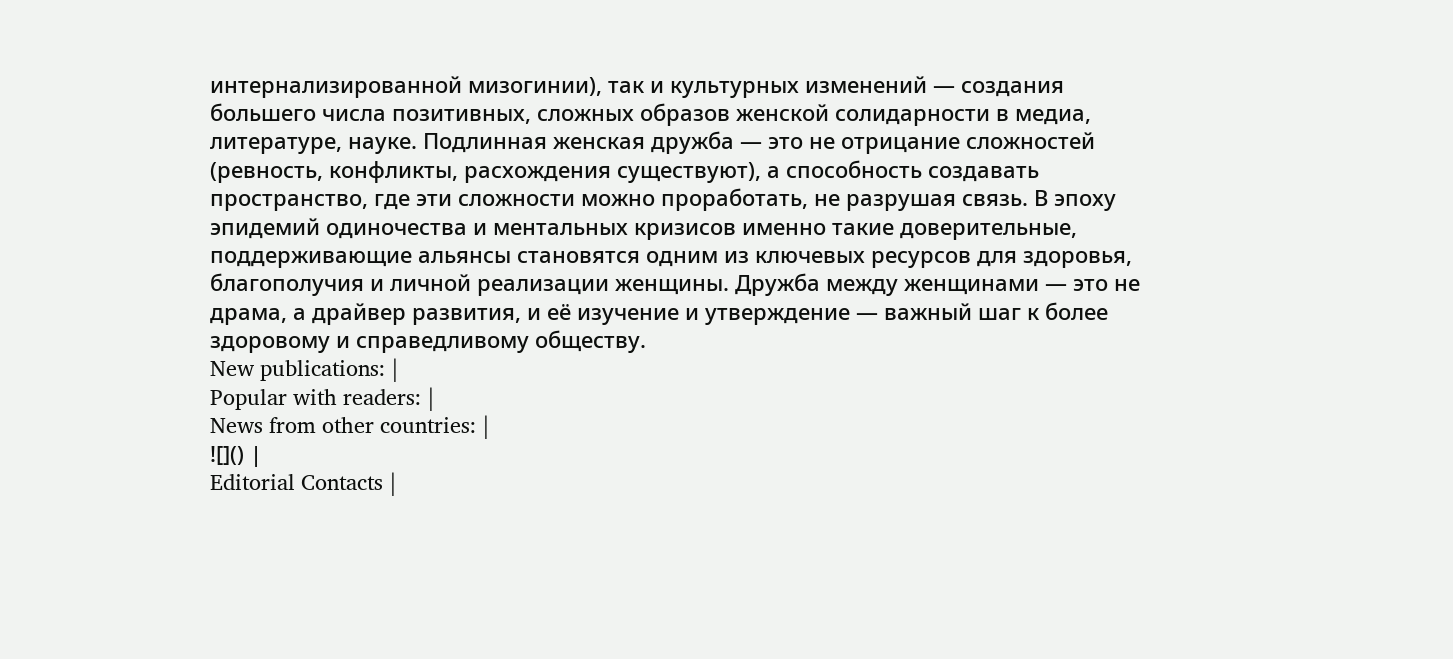интернализированной мизогинии), так и культурных изменений — создания большего числа позитивных, сложных образов женской солидарности в медиа, литературе, науке. Подлинная женская дружба — это не отрицание сложностей (ревность, конфликты, расхождения существуют), а способность создавать пространство, где эти сложности можно проработать, не разрушая связь. В эпоху эпидемий одиночества и ментальных кризисов именно такие доверительные, поддерживающие альянсы становятся одним из ключевых ресурсов для здоровья, благополучия и личной реализации женщины. Дружба между женщинами — это не драма, а драйвер развития, и её изучение и утверждение — важный шаг к более здоровому и справедливому обществу.
New publications: |
Popular with readers: |
News from other countries: |
![]() |
Editorial Contacts |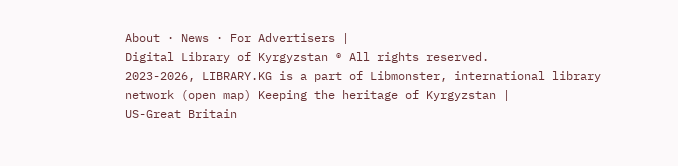About · News · For Advertisers |
Digital Library of Kyrgyzstan ® All rights reserved.
2023-2026, LIBRARY.KG is a part of Libmonster, international library network (open map) Keeping the heritage of Kyrgyzstan |
US-Great Britain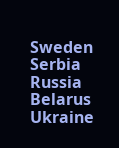Sweden
Serbia
Russia
Belarus
Ukraine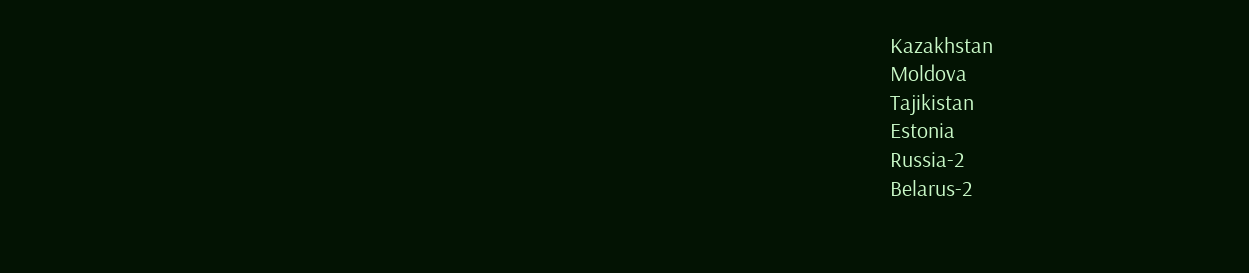Kazakhstan
Moldova
Tajikistan
Estonia
Russia-2
Belarus-2